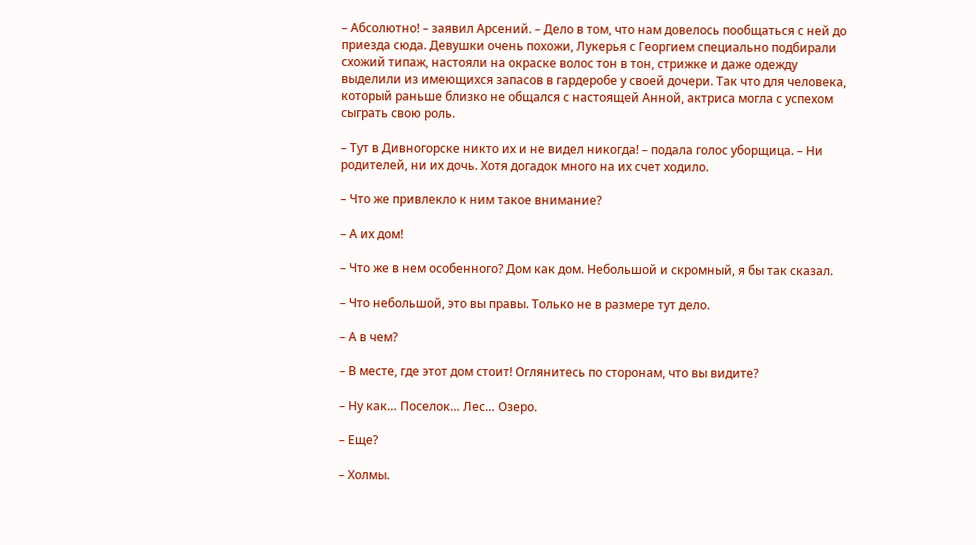– Абсолютно! – заявил Арсений. – Дело в том, что нам довелось пообщаться с ней до приезда сюда. Девушки очень похожи, Лукерья с Георгием специально подбирали схожий типаж, настояли на окраске волос тон в тон, стрижке и даже одежду выделили из имеющихся запасов в гардеробе у своей дочери. Так что для человека, который раньше близко не общался с настоящей Анной, актриса могла с успехом сыграть свою роль.

– Тут в Дивногорске никто их и не видел никогда! – подала голос уборщица. – Ни родителей, ни их дочь. Хотя догадок много на их счет ходило.

– Что же привлекло к ним такое внимание?

– А их дом!

– Что же в нем особенного? Дом как дом. Небольшой и скромный, я бы так сказал.

– Что небольшой, это вы правы. Только не в размере тут дело.

– А в чем?

– В месте, где этот дом стоит! Оглянитесь по сторонам, что вы видите?

– Ну как… Поселок… Лес… Озеро.

– Еще?

– Холмы.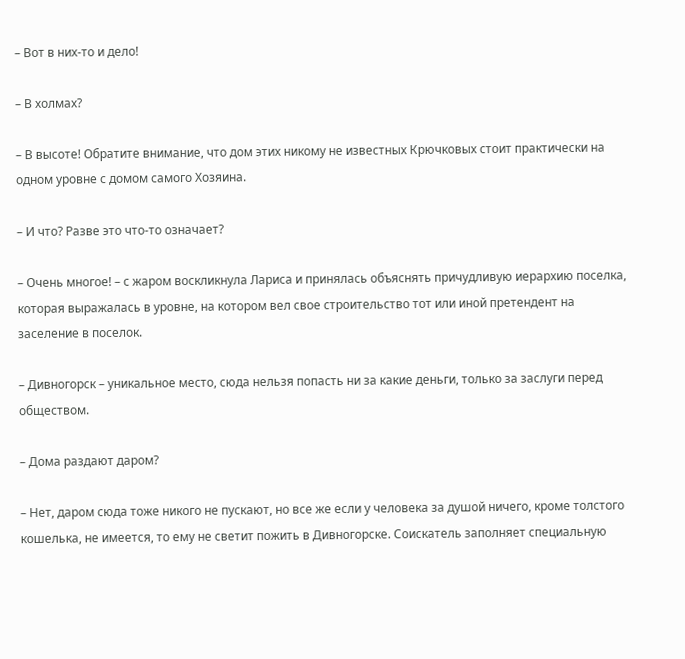– Вот в них-то и дело!

– В холмах?

– В высоте! Обратите внимание, что дом этих никому не известных Крючковых стоит практически на одном уровне с домом самого Хозяина.

– И что? Разве это что-то означает?

– Очень многое! – с жаром воскликнула Лариса и принялась объяснять причудливую иерархию поселка, которая выражалась в уровне, на котором вел свое строительство тот или иной претендент на заселение в поселок.

– Дивногорск – уникальное место, сюда нельзя попасть ни за какие деньги, только за заслуги перед обществом.

– Дома раздают даром?

– Нет, даром сюда тоже никого не пускают, но все же если у человека за душой ничего, кроме толстого кошелька, не имеется, то ему не светит пожить в Дивногорске. Соискатель заполняет специальную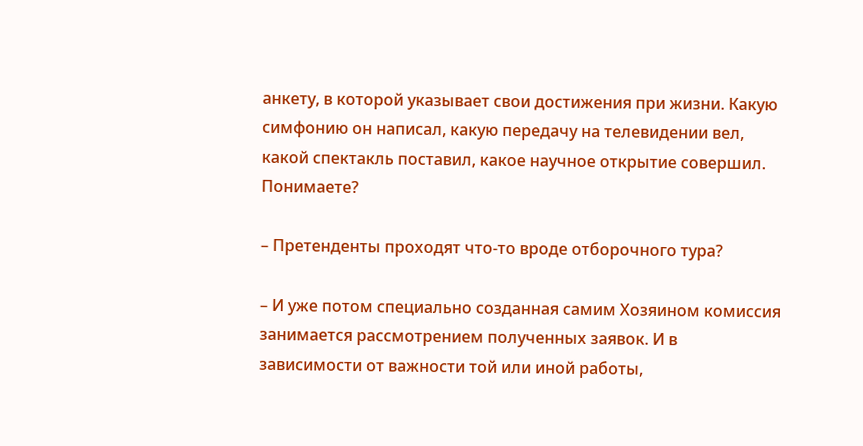анкету, в которой указывает свои достижения при жизни. Какую симфонию он написал, какую передачу на телевидении вел, какой спектакль поставил, какое научное открытие совершил. Понимаете?

– Претенденты проходят что-то вроде отборочного тура?

– И уже потом специально созданная самим Хозяином комиссия занимается рассмотрением полученных заявок. И в зависимости от важности той или иной работы,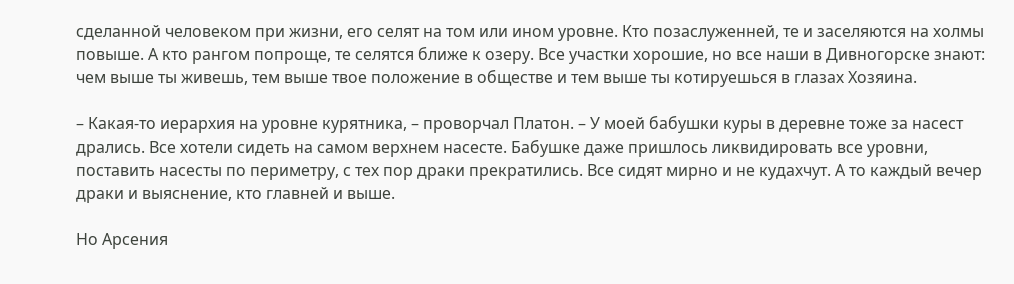сделанной человеком при жизни, его селят на том или ином уровне. Кто позаслуженней, те и заселяются на холмы повыше. А кто рангом попроще, те селятся ближе к озеру. Все участки хорошие, но все наши в Дивногорске знают: чем выше ты живешь, тем выше твое положение в обществе и тем выше ты котируешься в глазах Хозяина.

– Какая-то иерархия на уровне курятника, – проворчал Платон. – У моей бабушки куры в деревне тоже за насест дрались. Все хотели сидеть на самом верхнем насесте. Бабушке даже пришлось ликвидировать все уровни, поставить насесты по периметру, с тех пор драки прекратились. Все сидят мирно и не кудахчут. А то каждый вечер драки и выяснение, кто главней и выше.

Но Арсения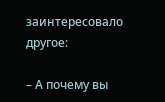заинтересовало другое:

– А почему вы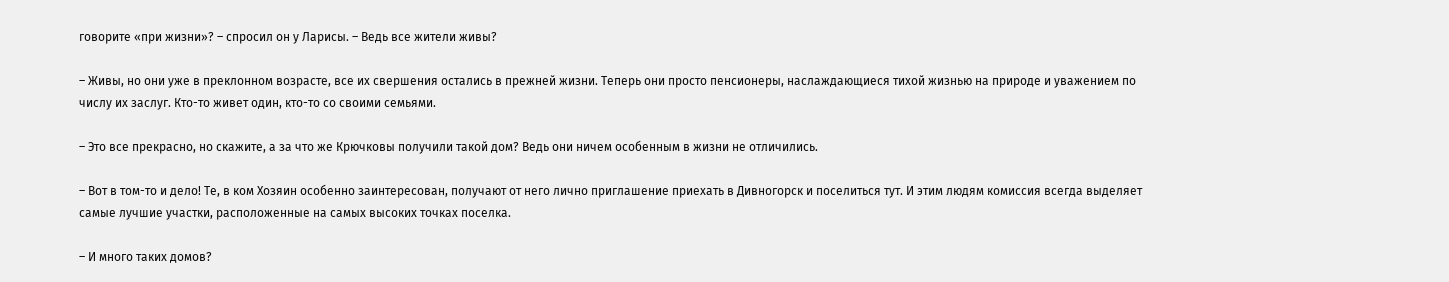говорите «при жизни»? – спросил он у Ларисы. – Ведь все жители живы?

– Живы, но они уже в преклонном возрасте, все их свершения остались в прежней жизни. Теперь они просто пенсионеры, наслаждающиеся тихой жизнью на природе и уважением по числу их заслуг. Кто-то живет один, кто-то со своими семьями.

– Это все прекрасно, но скажите, а за что же Крючковы получили такой дом? Ведь они ничем особенным в жизни не отличились.

– Вот в том-то и дело! Те, в ком Хозяин особенно заинтересован, получают от него лично приглашение приехать в Дивногорск и поселиться тут. И этим людям комиссия всегда выделяет самые лучшие участки, расположенные на самых высоких точках поселка.

– И много таких домов?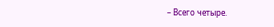– Всего четыре.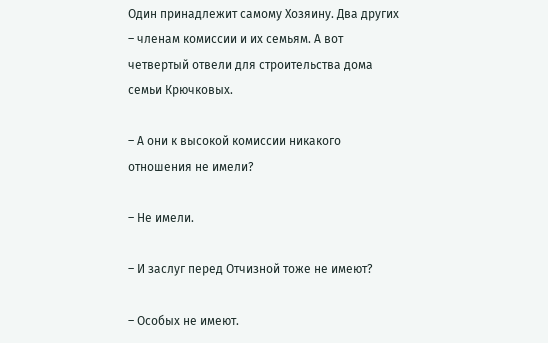Один принадлежит самому Хозяину. Два других – членам комиссии и их семьям. А вот четвертый отвели для строительства дома семьи Крючковых.

– А они к высокой комиссии никакого отношения не имели?

– Не имели.

– И заслуг перед Отчизной тоже не имеют?

– Особых не имеют.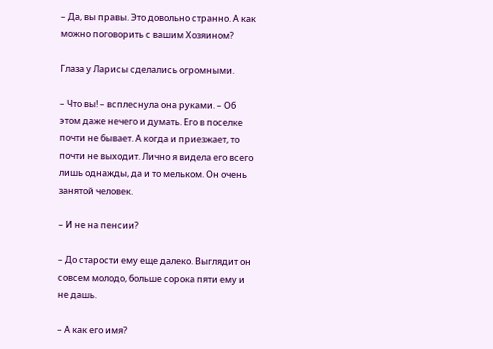– Да, вы правы. Это довольно странно. А как можно поговорить с вашим Хозяином?

Глаза у Ларисы сделались огромными.

– Что вы! – всплеснула она руками. – Об этом даже нечего и думать. Его в поселке почти не бывает. А когда и приезжает, то почти не выходит. Лично я видела его всего лишь однажды, да и то мельком. Он очень занятой человек.

– И не на пенсии?

– До старости ему еще далеко. Выглядит он совсем молодо, больше сорока пяти ему и не дашь.

– А как его имя?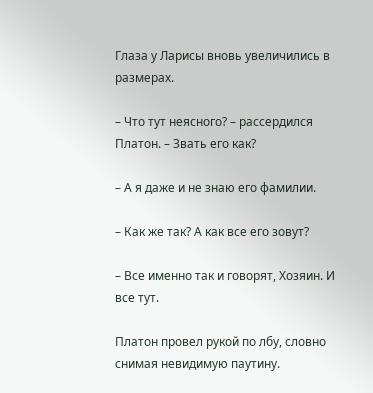Глаза у Ларисы вновь увеличились в размерах.

– Что тут неясного? – рассердился Платон. – Звать его как?

– А я даже и не знаю его фамилии.

– Как же так? А как все его зовут?

– Все именно так и говорят, Хозяин. И все тут.

Платон провел рукой по лбу, словно снимая невидимую паутину.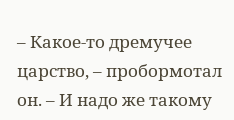– Какое-то дремучее царство, – пробормотал он. – И надо же такому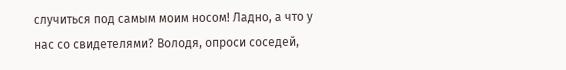случиться под самым моим носом! Ладно, а что у нас со свидетелями? Володя, опроси соседей,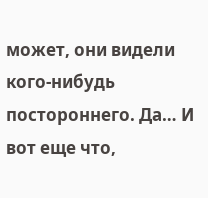может, они видели кого-нибудь постороннего. Да… И вот еще что,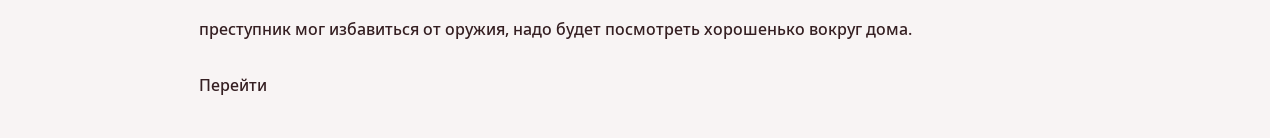преступник мог избавиться от оружия, надо будет посмотреть хорошенько вокруг дома.

Перейти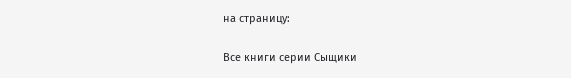на страницу:

Все книги серии Сыщики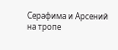Серафима и Арсений на тропе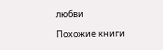любви

Похожие книги